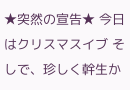★突然の宣告★ 今日はクリスマスイブ そしで、珍しく幹生か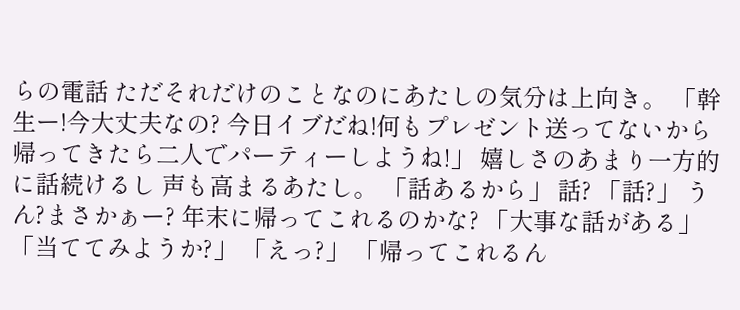らの電話 ただそれだけのことなのにあたしの気分は上向き。 「幹生ー!今大丈夫なの? 今日イブだね!何もプレゼント送ってないから帰ってきたら二人でパーティーしようね!」 嬉しさのあまり一方的に話続けるし 声も高まるあたし。 「話あるから」 話? 「話?」 うん?まさかぁー? 年末に帰ってこれるのかな? 「大事な話がある」 「当ててみようか?」 「えっ?」 「帰ってこれるん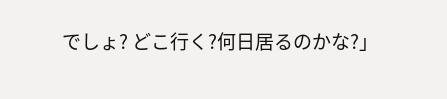でしょ? どこ行く?何日居るのかな?」